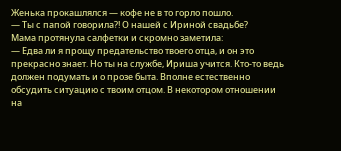Женька прокашлялся — кофе не в то горло пошло.
— Ты с папой говорила?! О нашей с Ириной свадьбе?
Мама протянула салфетки и скромно заметила:
— Едва ли я прощу предательство твоего отца, и он это прекрасно знает. Но ты на службе, Ириша учится. Кто-то ведь должен подумать и о прозе быта. Вполне естественно обсудить ситуацию с твоим отцом. В некотором отношении на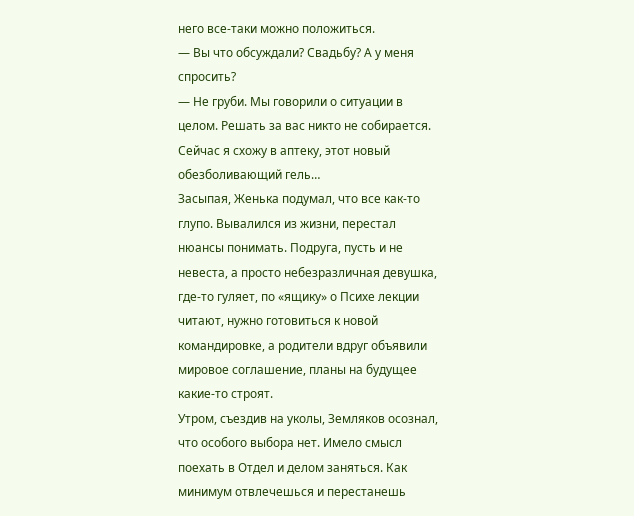него все-таки можно положиться.
— Вы что обсуждали? Свадьбу? А у меня спросить?
— Не груби. Мы говорили о ситуации в целом. Решать за вас никто не собирается. Сейчас я схожу в аптеку, этот новый обезболивающий гель…
Засыпая, Женька подумал, что все как-то глупо. Вывалился из жизни, перестал нюансы понимать. Подруга, пусть и не невеста, а просто небезразличная девушка, где-то гуляет, по «ящику» о Психе лекции читают, нужно готовиться к новой командировке, а родители вдруг объявили мировое соглашение, планы на будущее какие-то строят.
Утром, съездив на уколы, Земляков осознал, что особого выбора нет. Имело смысл поехать в Отдел и делом заняться. Как минимум отвлечешься и перестанешь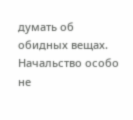думать об обидных вещах.
Начальство особо не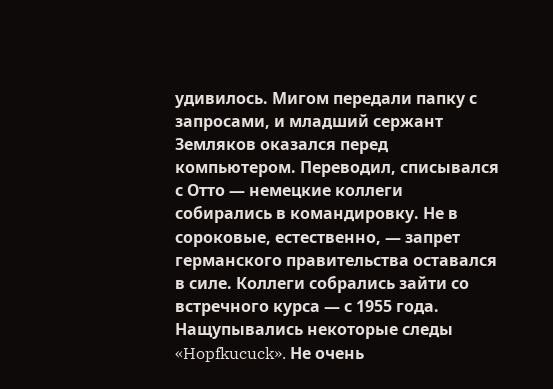удивилось. Мигом передали папку с запросами, и младший сержант Земляков оказался перед компьютером. Переводил, списывался с Отто — немецкие коллеги собирались в командировку. Не в сороковые, естественно, — запрет германского правительства оставался в силе. Коллеги собрались зайти со встречного курса — с 1955 года. Нащупывались некоторые следы «Hopfkucuck». Не очень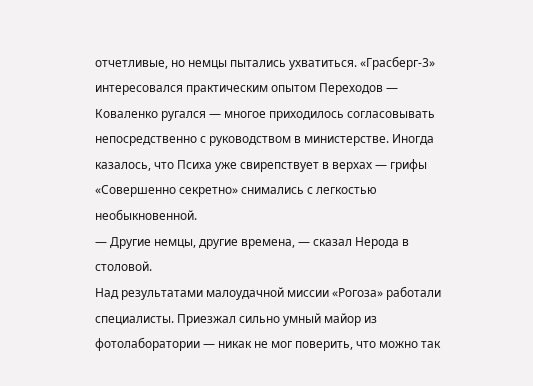отчетливые, но немцы пытались ухватиться. «Грасберг-3» интересовался практическим опытом Переходов — Коваленко ругался — многое приходилось согласовывать непосредственно с руководством в министерстве. Иногда казалось, что Психа уже свирепствует в верхах — грифы «Совершенно секретно» снимались с легкостью необыкновенной.
— Другие немцы, другие времена, — сказал Нерода в столовой.
Над результатами малоудачной миссии «Рогоза» работали специалисты. Приезжал сильно умный майор из фотолаборатории — никак не мог поверить, что можно так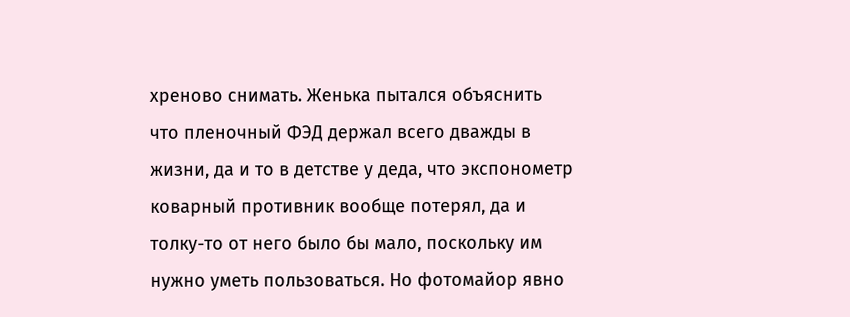хреново снимать. Женька пытался объяснить что пленочный ФЭД держал всего дважды в жизни, да и то в детстве у деда, что экспонометр коварный противник вообще потерял, да и толку-то от него было бы мало, поскольку им нужно уметь пользоваться. Но фотомайор явно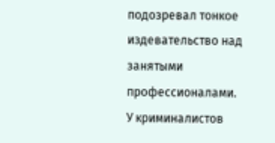подозревал тонкое издевательство над занятыми профессионалами.
У криминалистов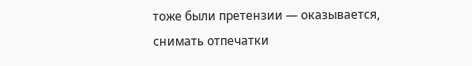тоже были претензии — оказывается, снимать отпечатки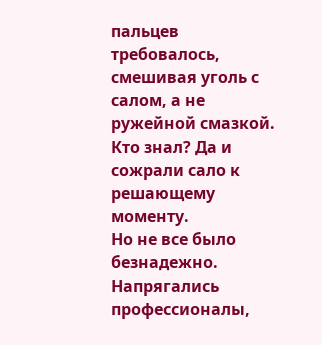пальцев требовалось, смешивая уголь с салом, а не ружейной смазкой. Кто знал? Да и сожрали сало к решающему моменту.
Но не все было безнадежно. Напрягались профессионалы,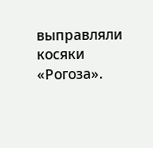выправляли косяки «Рогоза».